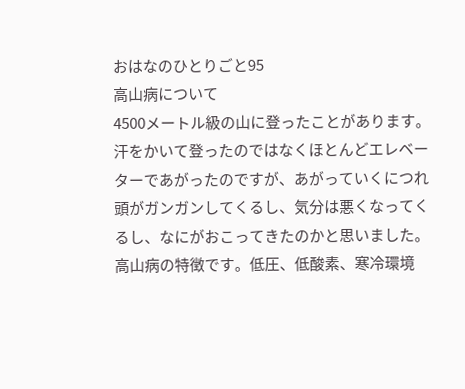おはなのひとりごと95
高山病について
4500メートル級の山に登ったことがあります。汗をかいて登ったのではなくほとんどエレベーターであがったのですが、あがっていくにつれ頭がガンガンしてくるし、気分は悪くなってくるし、なにがおこってきたのかと思いました。高山病の特徴です。低圧、低酸素、寒冷環境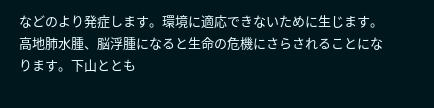などのより発症します。環境に適応できないために生じます。高地肺水腫、脳浮腫になると生命の危機にさらされることになります。下山ととも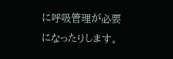に呼吸管理が必要になったりします。